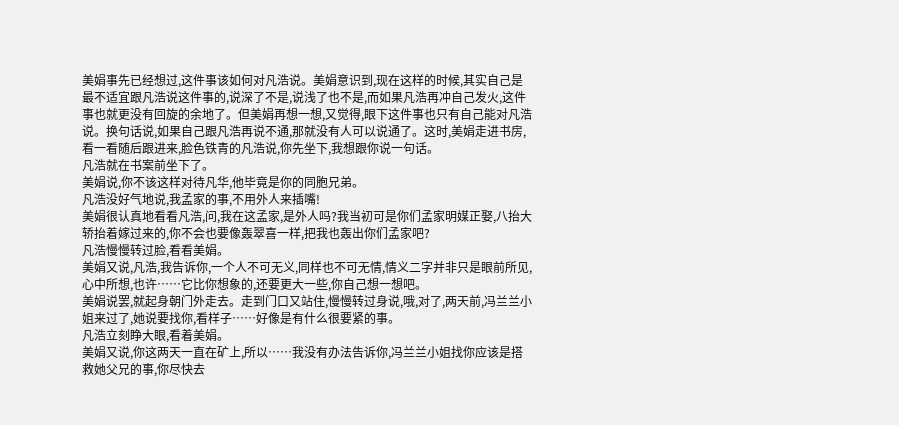美娟事先已经想过,这件事该如何对凡浩说。美娟意识到,现在这样的时候,其实自己是最不适宜跟凡浩说这件事的,说深了不是,说浅了也不是,而如果凡浩再冲自己发火,这件事也就更没有回旋的余地了。但美娟再想一想,又觉得,眼下这件事也只有自己能对凡浩说。换句话说,如果自己跟凡浩再说不通,那就没有人可以说通了。这时,美娟走进书房,看一看随后跟进来,脸色铁青的凡浩说,你先坐下,我想跟你说一句话。
凡浩就在书案前坐下了。
美娟说,你不该这样对待凡华,他毕竟是你的同胞兄弟。
凡浩没好气地说,我孟家的事,不用外人来插嘴!
美娟很认真地看看凡浩,问,我在这孟家,是外人吗?我当初可是你们孟家明媒正娶,八抬大轿抬着嫁过来的,你不会也要像轰翠喜一样,把我也轰出你们孟家吧?
凡浩慢慢转过脸,看看美娟。
美娟又说,凡浩,我告诉你,一个人不可无义,同样也不可无情,情义二字并非只是眼前所见,心中所想,也许……它比你想象的,还要更大一些,你自己想一想吧。
美娟说罢,就起身朝门外走去。走到门口又站住,慢慢转过身说,哦,对了,两天前,冯兰兰小姐来过了,她说要找你,看样子……好像是有什么很要紧的事。
凡浩立刻睁大眼,看着美娟。
美娟又说,你这两天一直在矿上,所以……我没有办法告诉你,冯兰兰小姐找你应该是搭救她父兄的事,你尽快去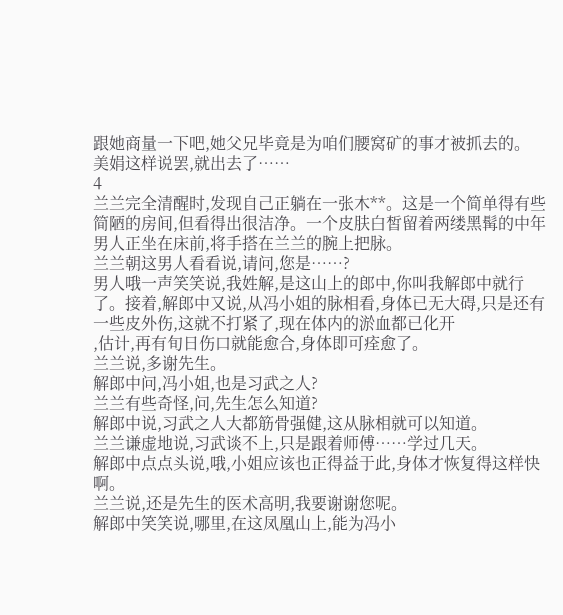跟她商量一下吧,她父兄毕竟是为咱们腰窝矿的事才被抓去的。
美娟这样说罢,就出去了……
4
兰兰完全清醒时,发现自己正躺在一张木**。这是一个简单得有些简陋的房间,但看得出很洁净。一个皮肤白皙留着两缕黑髯的中年男人正坐在床前,将手搭在兰兰的腕上把脉。
兰兰朝这男人看看说,请问,您是……?
男人哦一声笑笑说,我姓解,是这山上的郎中,你叫我解郎中就行了。接着,解郎中又说,从冯小姐的脉相看,身体已无大碍,只是还有一些皮外伤,这就不打紧了,现在体内的淤血都已化开
,估计,再有旬日伤口就能愈合,身体即可痊愈了。
兰兰说,多谢先生。
解郎中问,冯小姐,也是习武之人?
兰兰有些奇怪,问,先生怎么知道?
解郎中说,习武之人大都筋骨强健,这从脉相就可以知道。
兰兰谦虚地说,习武谈不上,只是跟着师傅……学过几天。
解郎中点点头说,哦,小姐应该也正得益于此,身体才恢复得这样快啊。
兰兰说,还是先生的医术高明,我要谢谢您呢。
解郎中笑笑说,哪里,在这凤凰山上,能为冯小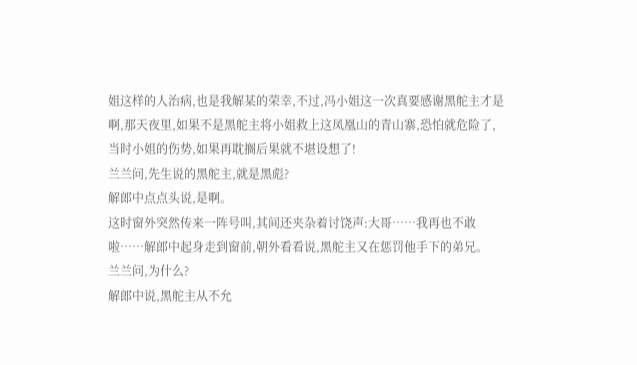姐这样的人治病,也是我解某的荣幸,不过,冯小姐这一次真要感谢黑舵主才是啊,那天夜里,如果不是黑舵主将小姐救上这凤凰山的青山寨,恐怕就危险了,当时小姐的伤势,如果再耽搁后果就不堪设想了!
兰兰问,先生说的黑舵主,就是黑彪?
解郎中点点头说,是啊。
这时窗外突然传来一阵号叫,其间还夹杂着讨饶声:大哥……我再也不敢啦……解郎中起身走到窗前,朝外看看说,黑舵主又在惩罚他手下的弟兄。
兰兰问,为什么?
解郎中说,黑舵主从不允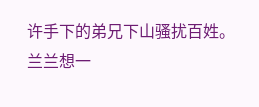许手下的弟兄下山骚扰百姓。
兰兰想一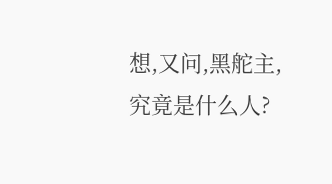想,又问,黑舵主,究竟是什么人?